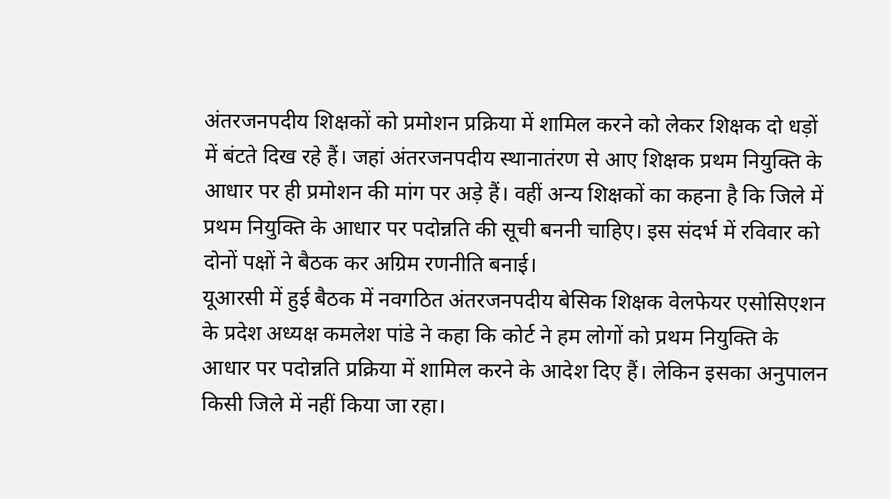अंतरजनपदीय शिक्षकों को प्रमोशन प्रक्रिया में शामिल करने को लेकर शिक्षक दो धड़ों में बंटते दिख रहे हैं। जहां अंतरजनपदीय स्थानातंरण से आए शिक्षक प्रथम नियुक्ति के आधार पर ही प्रमोशन की मांग पर अड़े हैं। वहीं अन्य शिक्षकों का कहना है कि जिले में प्रथम नियुक्ति के आधार पर पदोन्नति की सूची बननी चाहिए। इस संदर्भ में रविवार को दोनों पक्षों ने बैठक कर अग्रिम रणनीति बनाई।
यूआरसी में हुई बैठक में नवगठित अंतरजनपदीय बेसिक शिक्षक वेलफेयर एसोसिएशन के प्रदेश अध्यक्ष कमलेश पांडे ने कहा कि कोर्ट ने हम लोगों को प्रथम नियुक्ति के आधार पर पदोन्नति प्रक्रिया में शामिल करने के आदेश दिए हैं। लेकिन इसका अनुपालन किसी जिले में नहीं किया जा रहा।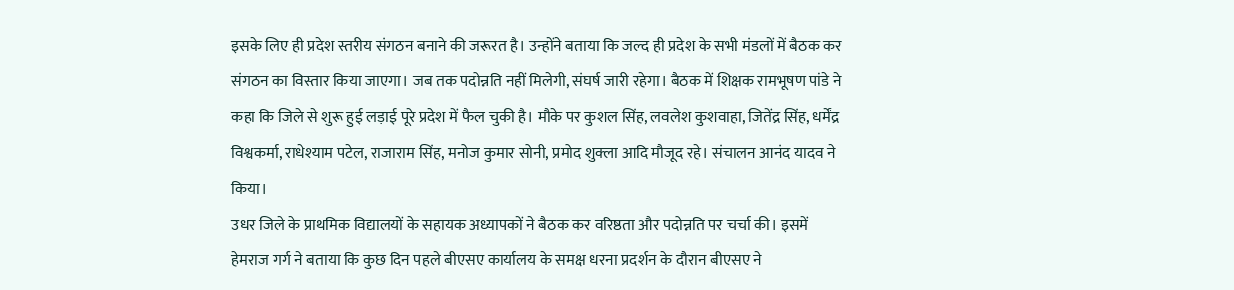इसके लिए ही प्रदेश स्तरीय संगठन बनाने की जरूरत है। उन्होंने बताया कि जल्द ही प्रदेश के सभी मंडलों में बैठक कर संगठन का विस्तार किया जाएगा। जब तक पदोन्नति नहीं मिलेगी, संघर्ष जारी रहेगा। बैठक में शिक्षक रामभूषण पांडे ने कहा कि जिले से शुरू हुई लड़ाई पूरे प्रदेश में फैल चुकी है। मौके पर कुशल सिंह, लवलेश कुशवाहा, जितेंद्र सिंह, धर्मेंद्र विश्वकर्मा, राधेश्याम पटेल, राजाराम सिंह, मनोज कुमार सोनी, प्रमोद शुक्ला आदि मौजूद रहे। संचालन आनंद यादव ने किया।
उधर जिले के प्राथमिक विद्यालयों के सहायक अध्यापकों ने बैठक कर वरिष्ठता और पदोन्नति पर चर्चा की। इसमें हेमराज गर्ग ने बताया कि कुछ दिन पहले बीएसए कार्यालय के समक्ष धरना प्रदर्शन के दौरान बीएसए ने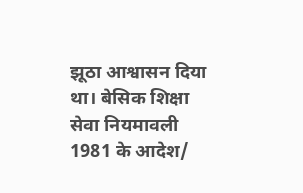झूठा आश्वासन दिया था। बेसिक शिक्षा सेवा नियमावली 1981 के आदेश/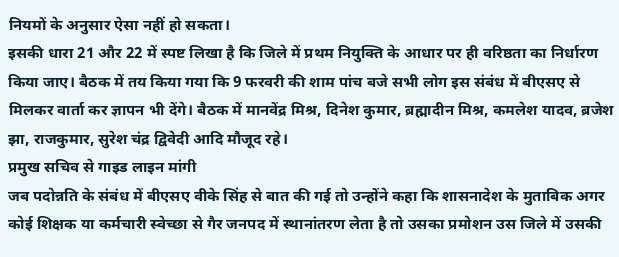नियमों के अनुसार ऐसा नहीं हो सकता।
इसकी धारा 21 और 22 में स्पष्ट लिखा है कि जिले में प्रथम नियुक्ति के आधार पर ही वरिष्ठता का निर्धारण किया जाए। बैठक में तय किया गया कि 9 फरवरी की शाम पांच बजे सभी लोग इस संबंध में बीएसए से मिलकर वार्ता कर ज्ञापन भी देंगे। बैठक में मानवेंद्र मिश्र, दिनेश कुमार, ब्रह्मादीन मिश्र, कमलेश यादव, ब्रजेश झा, राजकुमार, सुरेश चंद्र द्विवेदी आदि मौजूद रहे।
प्रमुख सचिव से गाइड लाइन मांगी
जब पदोन्नति के संबंध में बीएसए वीके सिंह से बात की गई तो उन्होंने कहा कि शासनादेश के मुताबिक अगर कोई शिक्षक या कर्मचारी स्वेच्छा से गैर जनपद में स्थानांतरण लेता है तो उसका प्रमोशन उस जिले में उसकी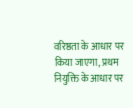वरिष्ठता के आधार पर किया जाएगा, प्रथम नियुक्ति के आधार पर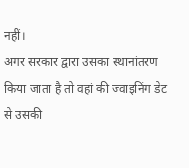नहीं।
अगर सरकार द्वारा उसका स्थानांतरण किया जाता है तो वहां की ज्वाइनिंग डेट से उसकी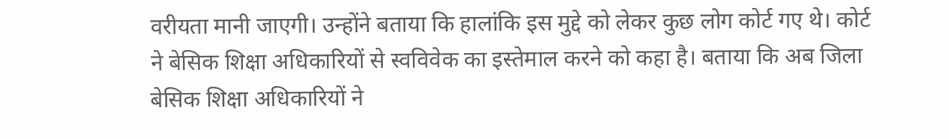वरीयता मानी जाएगी। उन्होंने बताया कि हालांकि इस मुद्दे को लेकर कुछ लोग कोर्ट गए थे। कोर्ट ने बेसिक शिक्षा अधिकारियों से स्वविवेक का इस्तेमाल करने को कहा है। बताया कि अब जिला बेसिक शिक्षा अधिकारियों ने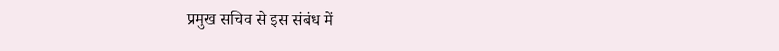प्रमुख सचिव से इस संबंध में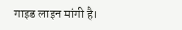गाइड लाइन मांगी है।